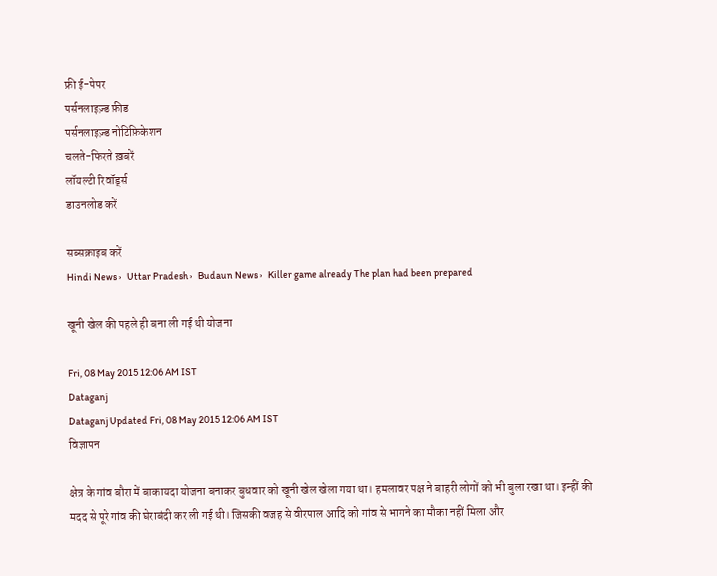फ्री ई-पेपर
पर्सनलाइज़्ड फ़ीड
पर्सनलाइज़्ड नोटिफ़िकेशन
चलते-फिरते ख़बरें
लॉयल्टी रिवॉर्ड्स
डाउनलोड करें

सब्सक्राइब करें
Hindi News ›   Uttar Pradesh ›   Budaun News ›   Killer game already The plan had been prepared

खूनी खेल की पहले ही बना ली गई थी योजना

Fri, 08 May 2015 12:06 AM IST
Dataganj
Dataganj Updated Fri, 08 May 2015 12:06 AM IST
विज्ञापन

क्षेत्र के गांव बौरा में बाकायदा योजना बनाकर बुधवार को खूनी खेल खेला गया था। हमलावर पक्ष ने बाहरी लोगों को भी बुला रखा था। इन्हीं की मदद से पूरे गांव की घेराबंदी कर ली गई थी। जिसकी वजह से वीरपाल आदि को गांव से भागने का मौका नहीं मिला और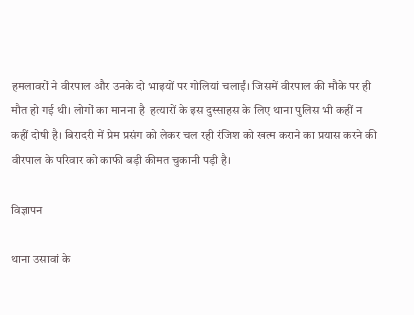हमलावरों ने वीरपाल और उनके दो भाइयों पर गोलियां चलाईं। जिसमें वीरपाल की मौके पर ही मौत हो गई थी। लोगों का मानना है  हत्यारों के इस दुस्साहस के लिए थाना पुलिस भी कहीं न कहीं दोषी है। बिरादरी में प्रेम प्रसंग को लेकर चल रही रंजिश को खत्म कराने का प्रयास करने की वीरपाल के परिवार को काफी बड़ी कीमत चुकानी पड़ी है।

विज्ञापन

थाना उसावां के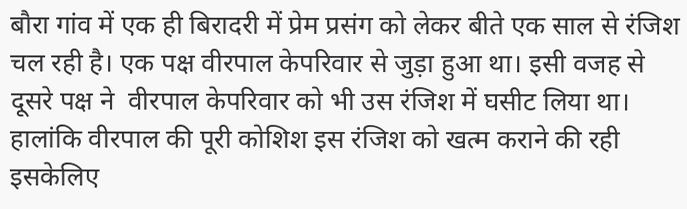बौरा गांव में एक ही बिरादरी में प्रेम प्रसंग को लेकर बीते एक साल से रंजिश चल रही है। एक पक्ष वीरपाल केपरिवार से जुड़ा हुआ था। इसी वजह से दूसरे पक्ष ने  वीरपाल केपरिवार को भी उस रंजिश में घसीट लिया था। हालांकि वीरपाल की पूरी कोशिश इस रंजिश को खत्म कराने की रही इसकेलिए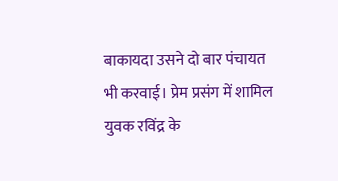बाकायदा उसने दो बार पंचायत भी करवाई। प्रेम प्रसंग में शामिल युवक रविंद्र के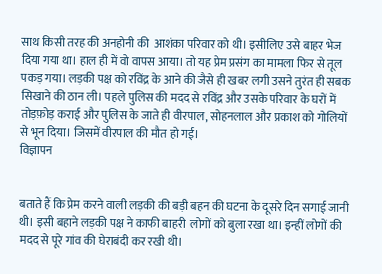साथ किसी तरह की अनहोनी की  आशंका परिवार को थी। इसीलिए उसे बाहर भेज दिया गया था। हाल ही में वो वापस आया। तो यह प्रेम प्रसंग का मामला फिर से तूल पकड़ गया। लड़की पक्ष को रविंद्र के आने की जैसे ही खबर लगी उसने तुरंत ही सबक सिखाने की ठान ली। पहले पुलिस की मदद से रविंद्र और उसके परिवार के घरों में तोड़फ़ोड़ कराई और पुलिस के जाते ही वीरपाल, सोहनलाल और प्रकाश को गोलियों से भून दिया। जिसमें वीरपाल की मौत हो गई।
विज्ञापन


बताते हैं कि प्रेम करने वाली लड़की की बड़ी बहन की घटना के दूसरे दिन सगाई जानी थी। इसी बहाने लड़की पक्ष ने काफी बाहरी  लोगों को बुला रखा था। इन्हीं लोगों की मदद से पूरे गांव की घेराबंदी कर रखी थी।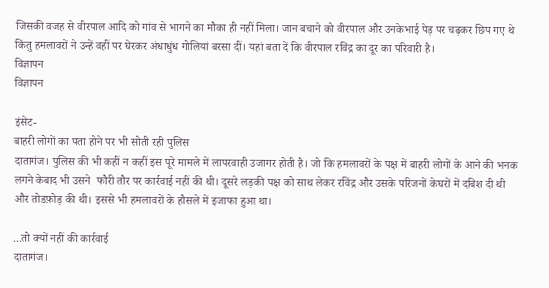जिसकी वजह से वीरपाल आदि को गांव से भागने का मौका ही नहीं मिला। जान बचाने को वीरपाल और उनकेभाई पेड़ पर चढ़कर छिप गए थे किंतु हमलावरों ने उन्हें वहीं पर घेरकर अंधाधुंध गोलियां बरसा दीं। यहां बता दें कि वीरपाल रविंद्र का दूर का परिवारी है।
विज्ञापन
विज्ञापन

इंसेट-
बाहरी लोगों का पता होने पर भी सोती रही पुलिस
दातागंज। पुलिस की भी कहीं न कहीं इस पूरे मामले में लापरवाही उजागर होती है। जो कि हमलावरों के पक्ष में बाहरी लोगों के आने की भनक लगने केबाद भी उसने  फौरी तौर पर कार्रवाई नहीं की थी। दूसरे लड़की पक्ष को साथ लेकर रविंद्र और उसके परिजनों केघरों में दबिश दी थी और तोडफ़ोड़ की थी। इससे भी हमलावरों के हौसले में इजाफा हुआ था।

...तो क्यों नहीं की कार्रवाई
दातागंज।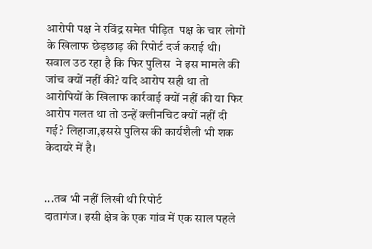आरोपी पक्ष ने रविंद्र समेत पीड़ित  पक्ष के चार लोगों के खिलाफ छेड़छाड़ की रिपोर्ट दर्ज कराई थी। सवाल उठ रहा है कि फिर पुलिस  ने इस मामले की जांच क्यों नहीं की? यदि आरोप सही था तो आरोपियों के खिलाफ कार्रवाई क्यों नहीं की या फिर आरोप गलत था तो उन्हें क्लीनचिट क्यों नहीं दी गई? लिहाजा,इससे पुलिस की कार्यशैली भी शक केदायरे में है।


...तब भी नहीं लिखी थी रिपोर्ट
दातागंज। इसी क्षेत्र के एक गांव में एक साल पहले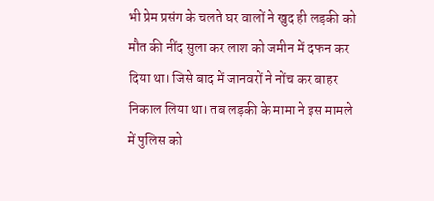भी प्रेम प्रसंग के चलते घर वालों ने खुद ही लड़की को मौत की नींद सुला कर लाश को जमीन में दफन कर दिया था। जिसे बाद में जानवरों ने नोंच कर बाहर निकाल लिया था। तब लड़की के मामा ने इस मामले में पुलिस को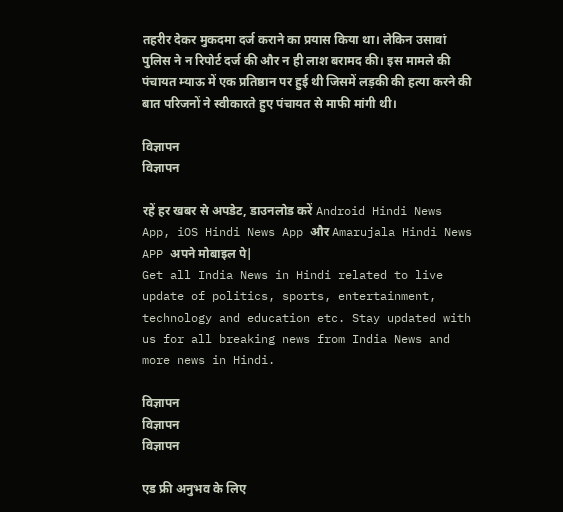तहरीर देकर मुकदमा दर्ज कराने का प्रयास किया था। लेकिन उसावां पुलिस ने न रिपोर्ट दर्ज की और न ही लाश बरामद की। इस मामले की पंचायत म्याऊ में एक प्रतिष्ठान पर हुई थी जिसमें लड़की की हत्या करने की बात परिजनों ने स्वीकारते हुए पंचायत से माफी मांगी थी।

विज्ञापन
विज्ञापन

रहें हर खबर से अपडेट, डाउनलोड करें Android Hindi News App, iOS Hindi News App और Amarujala Hindi News APP अपने मोबाइल पे|
Get all India News in Hindi related to live update of politics, sports, entertainment, technology and education etc. Stay updated with us for all breaking news from India News and more news in Hindi.

विज्ञापन
विज्ञापन
विज्ञापन

एड फ्री अनुभव के लिए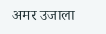अमर उजाला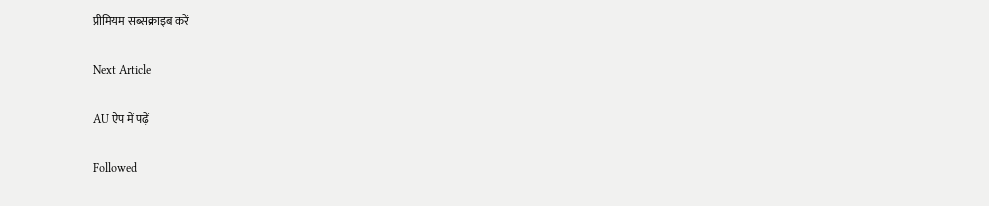प्रीमियम सब्सक्राइब करें

Next Article

AU ऐप में पढ़ें

Followed